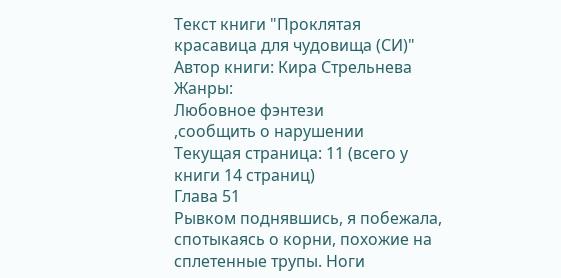Текст книги "Проклятая красавица для чудовища (СИ)"
Автор книги: Кира Стрельнева
Жанры:
Любовное фэнтези
,сообщить о нарушении
Текущая страница: 11 (всего у книги 14 страниц)
Глава 51
Рывком поднявшись, я побежала, спотыкаясь о корни, похожие на сплетенные трупы. Ноги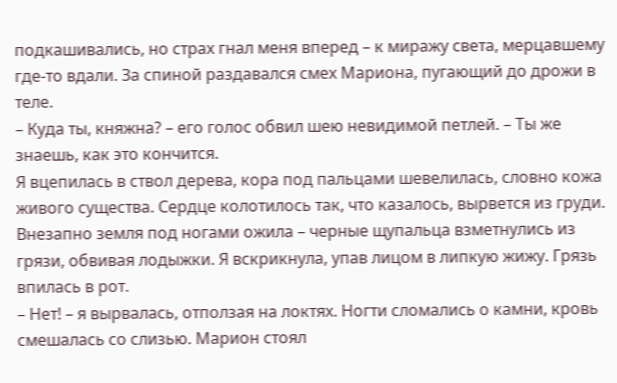подкашивались, но страх гнал меня вперед – к миражу света, мерцавшему где-то вдали. За спиной раздавался смех Мариона, пугающий до дрожи в теле.
– Куда ты, княжна? – его голос обвил шею невидимой петлей. – Ты же знаешь, как это кончится.
Я вцепилась в ствол дерева, кора под пальцами шевелилась, словно кожа живого существа. Сердце колотилось так, что казалось, вырвется из груди. Внезапно земля под ногами ожила – черные щупальца взметнулись из грязи, обвивая лодыжки. Я вскрикнула, упав лицом в липкую жижу. Грязь впилась в рот.
– Нет! – я вырвалась, отползая на локтях. Ногти сломались о камни, кровь смешалась со слизью. Марион стоял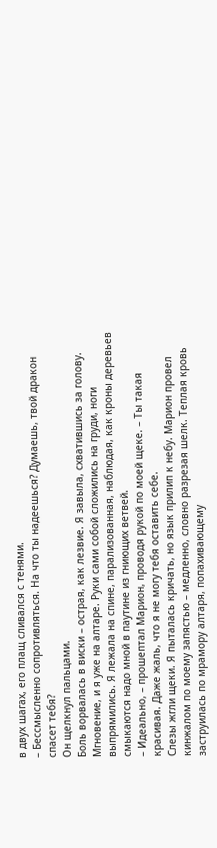в двух шагах, его плащ сливался с тенями.
– Бессмысленно сопротивляться. На что ты надеешься? Думаешь, твой дракон спасет тебя?
Он щелкнул пальцами.
Боль ворвалась в виски – острая, как лезвие. Я завыла, схватившись за голову.
Мгновение, и я уже на алтаре. Руки сами собой сложились на груди, ноги выпрямились. Я лежала на спине, парализованная, наблюдая, как кроны деревьев смыкаются надо мной в паутине из гниющих ветвей.
– Идеально, – прошептал Марион, проводя рукой по моей щеке. – Ты такая красивая. Даже жаль, что я не могу тебя оставить себе.
Слезы жгли щеки. Я пыталась кричать, но язык прилип к небу. Марион провел кинжалом по моему запястью – медленно, словно разрезая шелк. Теплая кровь заструилась по мрамору алтаря, попахивающему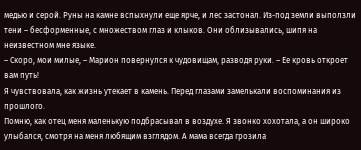медью и серой. Руны на камне вспыхнули еще ярче, и лес застонал. Из-под земли выползли тени – бесформенные, с множеством глаз и клыков. Они облизывались, шипя на неизвестном мне языке.
– Скоро, мои милые, – Марион повернулся к чудовищам, разводя руки. – Ее кровь откроет вам путь!
Я чувствовала, как жизнь утекает в камень. Перед глазами замелькали воспоминания из прошлого.
Помню, как отец меня маленькую подбрасывал в воздухе. Я звонко хохотала, а он широко улыбался, смотря на меня любящим взглядом. А мама всегда грозила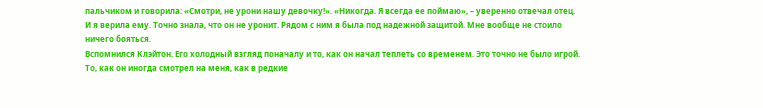пальчиком и говорила: «Смотри, не урони нашу девочку!». «Никогда. Я всегда ее поймаю», – уверенно отвечал отец.
И я верила ему. Точно знала, что он не уронит. Рядом с ним я была под надежной защитой. Мне вообще не стоило ничего бояться.
Вспомнился Клэйтон. Его холодный взгляд поначалу и то, как он начал теплеть со временем. Это точно не было игрой. То, как он иногда смотрел на меня, как в редкие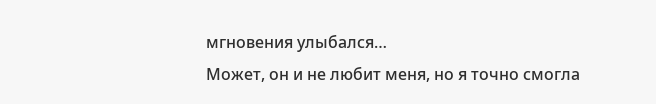мгновения улыбался…
Может, он и не любит меня, но я точно смогла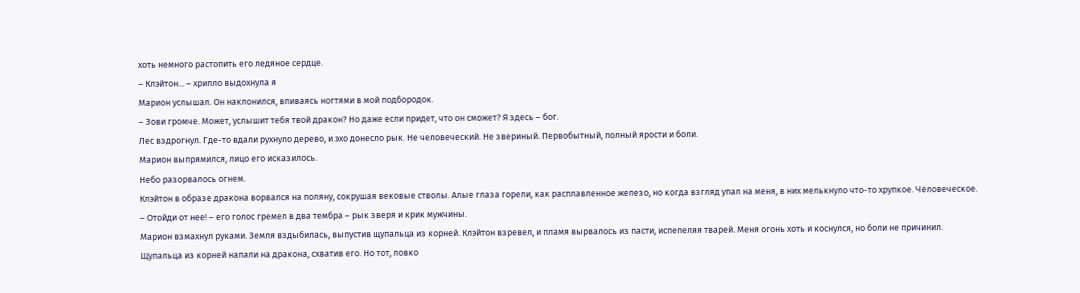хоть немного растопить его ледяное сердце.
– Клэйтон... – хрипло выдохнула я
Марион услышал. Он наклонился, впиваясь ногтями в мой подбородок.
– Зови громче. Может, услышит тебя твой дракон? Но даже если придет, что он сможет? Я здесь – бог.
Лес вздрогнул. Где-то вдали рухнуло дерево, и эхо донесло рык. Не человеческий. Не звериный. Первобытный, полный ярости и боли.
Марион выпрямился, лицо его исказилось.
Небо разорвалось огнем.
Клэйтон в образе дракона ворвался на поляну, сокрушая вековые стволы. Алые глаза горели, как расплавленное железо, но когда взгляд упал на меня, в них мелькнуло что-то хрупкое. Человеческое.
– Отойди от нее! – его голос гремел в два тембра – рык зверя и крик мужчины.
Марион взмахнул руками. Земля вздыбилась, выпустив щупальца из корней. Клэйтон взревел, и пламя вырвалось из пасти, испепеляя тварей. Меня огонь хоть и коснулся, но боли не причинил.
Щупальца из корней напали на дракона, схватив его. Но тот, ловко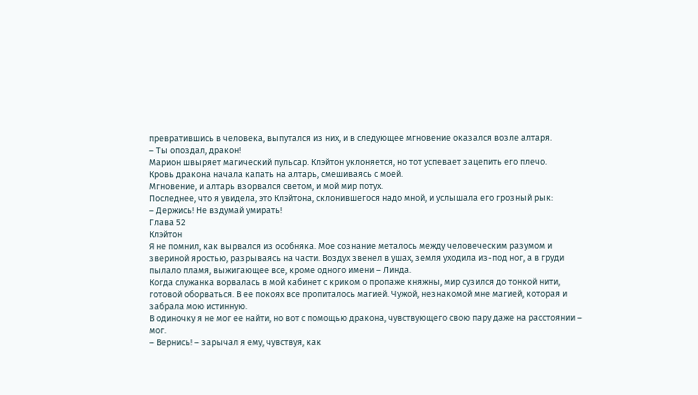превратившись в человека, выпутался из них, и в следующее мгновение оказался возле алтаря.
– Ты опоздал, дракон!
Марион швыряет магический пульсар. Клэйтон уклоняется, но тот успевает зацепить его плечо.
Кровь дракона начала капать на алтарь, смешиваясь с моей.
Мгновение, и алтарь взорвался светом, и мой мир потух.
Последнее, что я увидела, это Клэйтона, склонившегося надо мной, и услышала его грозный рык:
– Держись! Не вздумай умирать!
Глава 52
Клэйтон
Я не помнил, как вырвался из особняка. Мое сознание металось между человеческим разумом и звериной яростью, разрываясь на части. Воздух звенел в ушах, земля уходила из-под ног, а в груди пылало пламя, выжигающее все, кроме одного имени – Линда.
Когда служанка ворвалась в мой кабинет с криком о пропаже княжны, мир сузился до тонкой нити, готовой оборваться. В ее покоях все пропиталось магией. Чужой, незнакомой мне магией, которая и забрала мою истинную.
В одиночку я не мог ее найти, но вот с помощью дракона, чувствующего свою пару даже на расстоянии – мог.
– Вернись! – зарычал я ему, чувствуя, как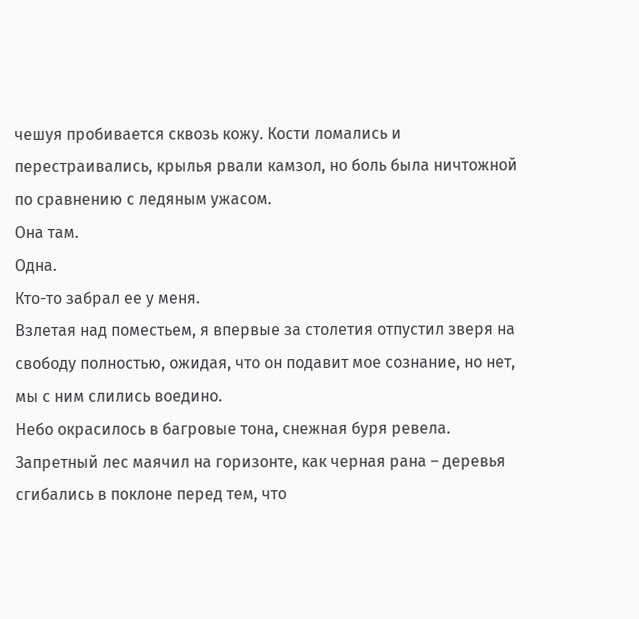чешуя пробивается сквозь кожу. Кости ломались и перестраивались, крылья рвали камзол, но боль была ничтожной по сравнению с ледяным ужасом.
Она там.
Одна.
Кто-то забрал ее у меня.
Взлетая над поместьем, я впервые за столетия отпустил зверя на свободу полностью, ожидая, что он подавит мое сознание, но нет, мы с ним слились воедино.
Небо окрасилось в багровые тона, снежная буря ревела.
Запретный лес маячил на горизонте, как черная рана – деревья сгибались в поклоне перед тем, что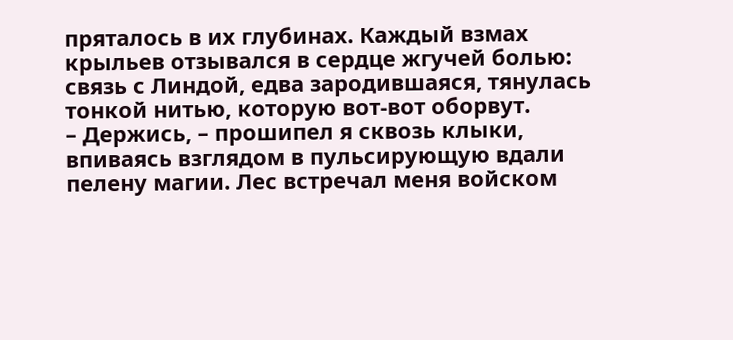пряталось в их глубинах. Каждый взмах крыльев отзывался в сердце жгучей болью: связь с Линдой, едва зародившаяся, тянулась тонкой нитью, которую вот-вот оборвут.
– Держись, – прошипел я сквозь клыки, впиваясь взглядом в пульсирующую вдали пелену магии. Лес встречал меня войском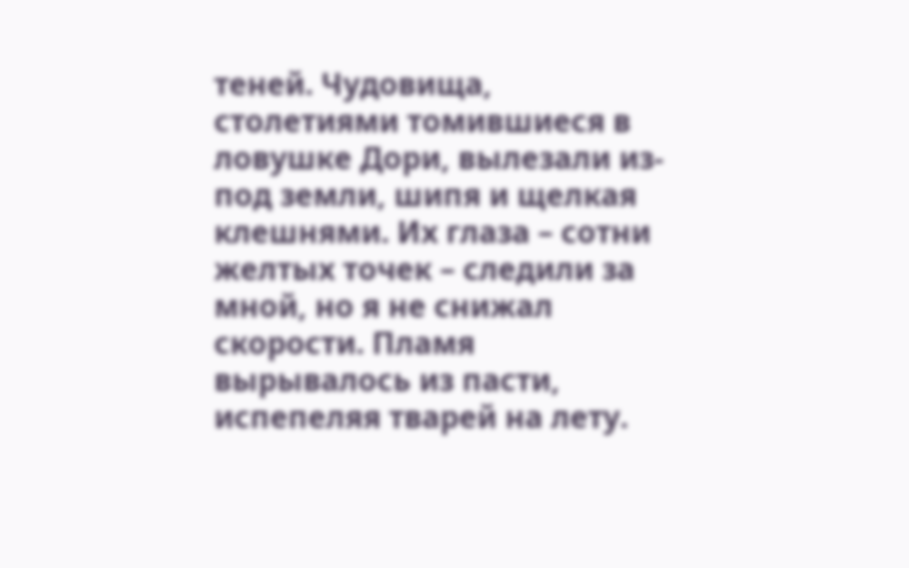теней. Чудовища, столетиями томившиеся в ловушке Дори, вылезали из-под земли, шипя и щелкая клешнями. Их глаза – сотни желтых точек – следили за мной, но я не снижал скорости. Пламя вырывалось из пасти, испепеляя тварей на лету.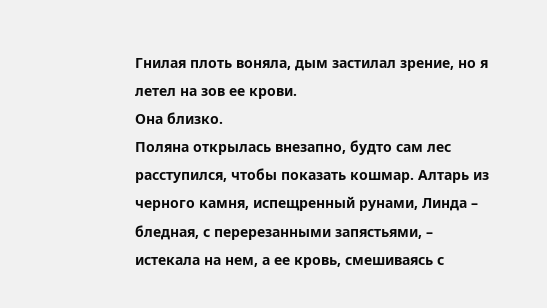Гнилая плоть воняла, дым застилал зрение, но я летел на зов ее крови.
Она близко.
Поляна открылась внезапно, будто сам лес расступился, чтобы показать кошмар. Алтарь из черного камня, испещренный рунами, Линда – бледная, с перерезанными запястьями, – истекала на нем, а ее кровь, смешиваясь с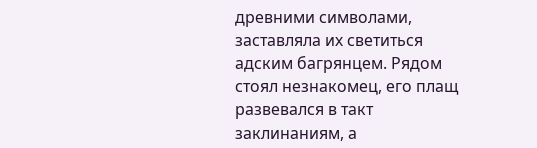древними символами, заставляла их светиться адским багрянцем. Рядом стоял незнакомец, его плащ развевался в такт заклинаниям, а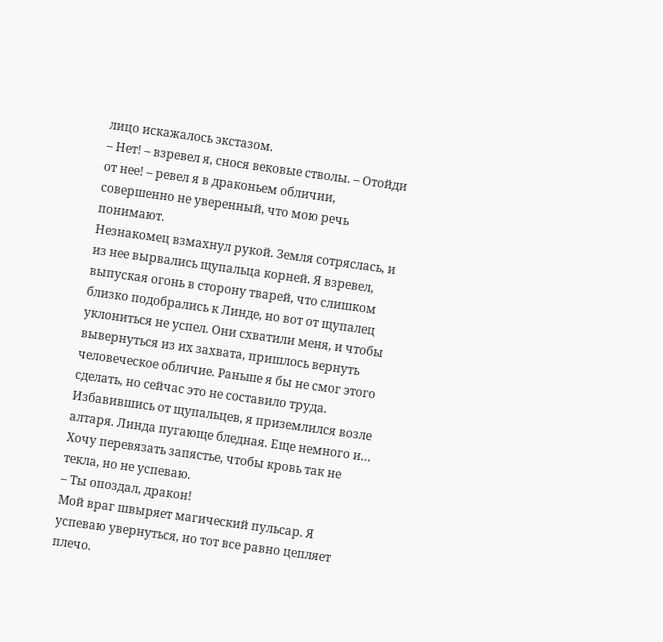лицо искажалось экстазом.
– Нет! – взревел я, снося вековые стволы. – Отойди от нее! – ревел я в драконьем обличии, совершенно не уверенный, что мою речь понимают.
Незнакомец взмахнул рукой. Земля сотряслась, и из нее вырвались щупальца корней. Я взревел, выпуская огонь в сторону тварей, что слишком близко подобрались к Линде, но вот от щупалец уклониться не успел. Они схватили меня, и чтобы вывернуться из их захвата, пришлось вернуть человеческое обличие. Раньше я бы не смог этого сделать, но сейчас это не составило труда.
Избавившись от щупальцев, я приземлился возле алтаря. Линда пугающе бледная. Еще немного и… Хочу перевязать запястье, чтобы кровь так не текла, но не успеваю.
– Ты опоздал, дракон!
Мой враг швыряет магический пульсар. Я успеваю увернуться, но тот все равно цепляет плечо.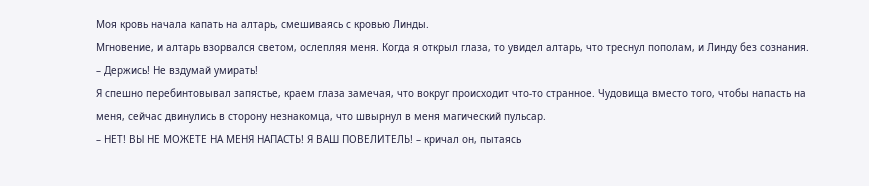Моя кровь начала капать на алтарь, смешиваясь с кровью Линды.
Мгновение, и алтарь взорвался светом, ослепляя меня. Когда я открыл глаза, то увидел алтарь, что треснул пополам, и Линду без сознания.
– Держись! Не вздумай умирать!
Я спешно перебинтовывал запястье, краем глаза замечая, что вокруг происходит что-то странное. Чудовища вместо того, чтобы напасть на меня, сейчас двинулись в сторону незнакомца, что швырнул в меня магический пульсар.
– НЕТ! ВЫ НЕ МОЖЕТЕ НА МЕНЯ НАПАСТЬ! Я ВАШ ПОВЕЛИТЕЛЬ! – кричал он, пытаясь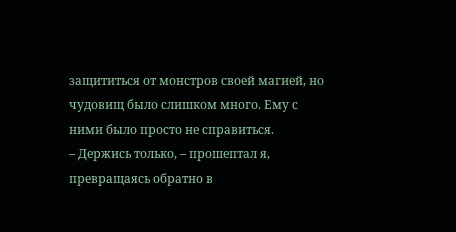защититься от монстров своей магией, но чудовищ было слишком много. Ему с ними было просто не справиться.
– Держись только, – прошептал я, превращаясь обратно в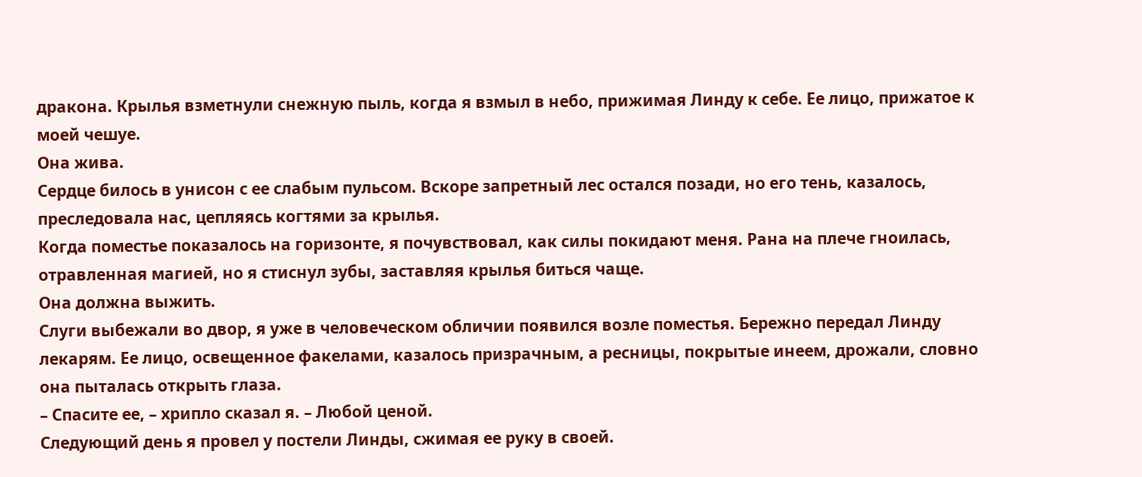дракона. Крылья взметнули снежную пыль, когда я взмыл в небо, прижимая Линду к себе. Ее лицо, прижатое к моей чешуе.
Она жива.
Сердце билось в унисон с ее слабым пульсом. Вскоре запретный лес остался позади, но его тень, казалось, преследовала нас, цепляясь когтями за крылья.
Когда поместье показалось на горизонте, я почувствовал, как силы покидают меня. Рана на плече гноилась, отравленная магией, но я стиснул зубы, заставляя крылья биться чаще.
Она должна выжить.
Слуги выбежали во двор, я уже в человеческом обличии появился возле поместья. Бережно передал Линду лекарям. Ее лицо, освещенное факелами, казалось призрачным, а ресницы, покрытые инеем, дрожали, словно она пыталась открыть глаза.
– Спасите ее, – хрипло сказал я. – Любой ценой.
Следующий день я провел у постели Линды, сжимая ее руку в своей.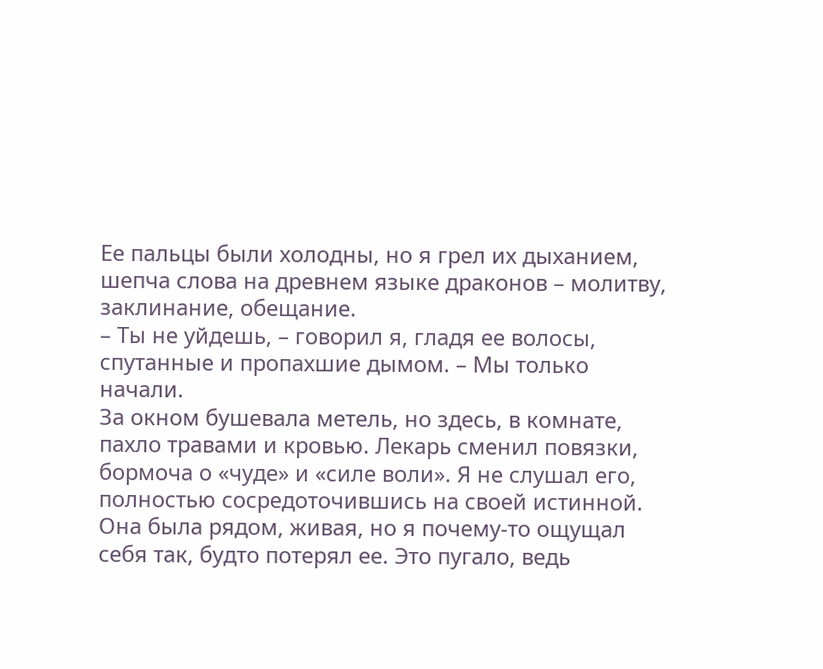Ее пальцы были холодны, но я грел их дыханием, шепча слова на древнем языке драконов – молитву, заклинание, обещание.
– Ты не уйдешь, – говорил я, гладя ее волосы, спутанные и пропахшие дымом. – Мы только начали.
За окном бушевала метель, но здесь, в комнате, пахло травами и кровью. Лекарь сменил повязки, бормоча о «чуде» и «силе воли». Я не слушал его, полностью сосредоточившись на своей истинной.
Она была рядом, живая, но я почему-то ощущал себя так, будто потерял ее. Это пугало, ведь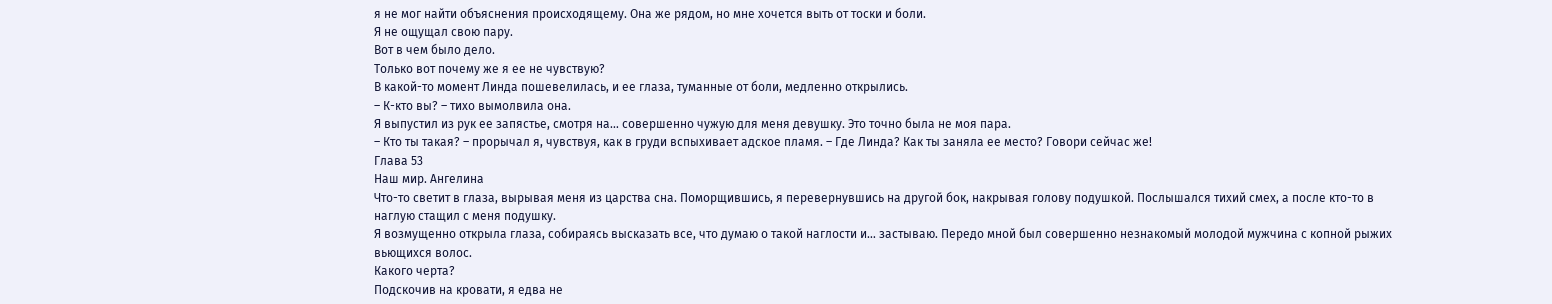я не мог найти объяснения происходящему. Она же рядом, но мне хочется выть от тоски и боли.
Я не ощущал свою пару.
Вот в чем было дело.
Только вот почему же я ее не чувствую?
В какой-то момент Линда пошевелилась, и ее глаза, туманные от боли, медленно открылись.
– К-кто вы? – тихо вымолвила она.
Я выпустил из рук ее запястье, смотря на… совершенно чужую для меня девушку. Это точно была не моя пара.
– Кто ты такая? – прорычал я, чувствуя, как в груди вспыхивает адское пламя. – Где Линда? Как ты заняла ее место? Говори сейчас же!
Глава 53
Наш мир. Ангелина
Что-то светит в глаза, вырывая меня из царства сна. Поморщившись, я перевернувшись на другой бок, накрывая голову подушкой. Послышался тихий смех, а после кто-то в наглую стащил с меня подушку.
Я возмущенно открыла глаза, собираясь высказать все, что думаю о такой наглости и… застываю. Передо мной был совершенно незнакомый молодой мужчина с копной рыжих вьющихся волос.
Какого черта?
Подскочив на кровати, я едва не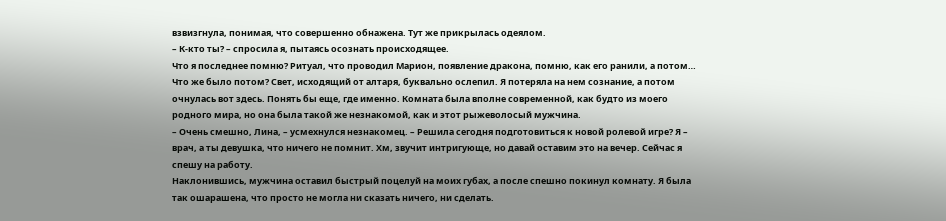взвизгнула, понимая, что совершенно обнажена. Тут же прикрылась одеялом.
– К-кто ты? – спросила я, пытаясь осознать происходящее.
Что я последнее помню? Ритуал, что проводил Марион, появление дракона, помню, как его ранили, а потом… Что же было потом? Свет, исходящий от алтаря, буквально ослепил. Я потеряла на нем сознание, а потом очнулась вот здесь. Понять бы еще, где именно. Комната была вполне современной, как будто из моего родного мира, но она была такой же незнакомой, как и этот рыжеволосый мужчина.
– Очень смешно, Лина, – усмехнулся незнакомец. – Решила сегодня подготовиться к новой ролевой игре? Я – врач, а ты девушка, что ничего не помнит. Хм, звучит интригующе, но давай оставим это на вечер. Сейчас я спешу на работу.
Наклонившись, мужчина оставил быстрый поцелуй на моих губах, а после спешно покинул комнату. Я была так ошарашена, что просто не могла ни сказать ничего, ни сделать.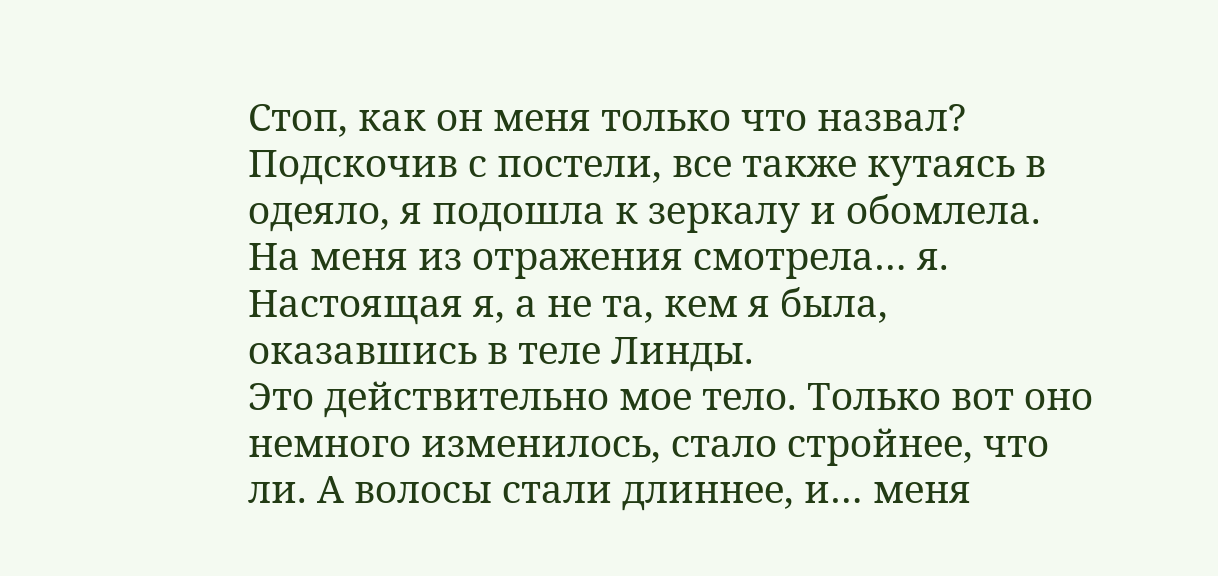Стоп, как он меня только что назвал?
Подскочив с постели, все также кутаясь в одеяло, я подошла к зеркалу и обомлела. На меня из отражения смотрела… я. Настоящая я, а не та, кем я была, оказавшись в теле Линды.
Это действительно мое тело. Только вот оно немного изменилось, стало стройнее, что ли. А волосы стали длиннее, и… меня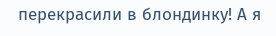перекрасили в блондинку! А я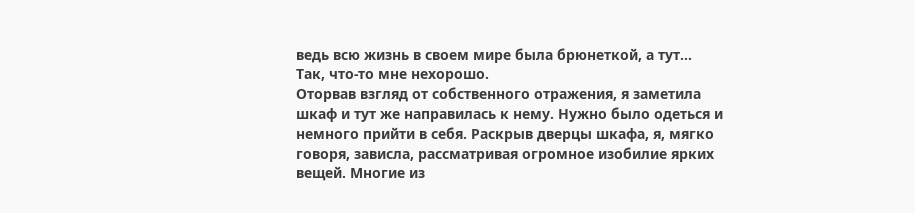ведь всю жизнь в своем мире была брюнеткой, а тут…
Так, что-то мне нехорошо.
Оторвав взгляд от собственного отражения, я заметила шкаф и тут же направилась к нему. Нужно было одеться и немного прийти в себя. Раскрыв дверцы шкафа, я, мягко говоря, зависла, рассматривая огромное изобилие ярких вещей. Многие из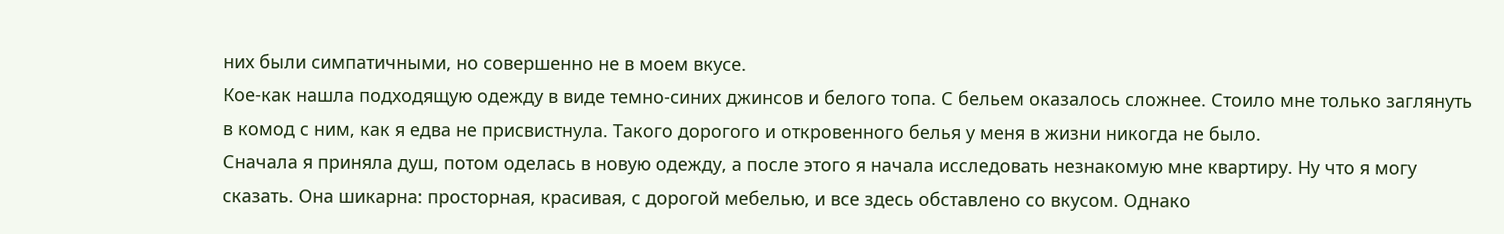них были симпатичными, но совершенно не в моем вкусе.
Кое-как нашла подходящую одежду в виде темно-синих джинсов и белого топа. С бельем оказалось сложнее. Стоило мне только заглянуть в комод с ним, как я едва не присвистнула. Такого дорогого и откровенного белья у меня в жизни никогда не было.
Сначала я приняла душ, потом оделась в новую одежду, а после этого я начала исследовать незнакомую мне квартиру. Ну что я могу сказать. Она шикарна: просторная, красивая, с дорогой мебелью, и все здесь обставлено со вкусом. Однако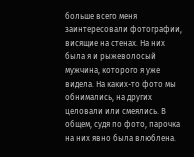больше всего меня заинтересовали фотографии, висящие на стенах. На них была я и рыжеволосый мужчина, которого я уже видела. На каких-то фото мы обнимались, на других целовали или смеялись. В общем, судя по фото, парочка на них явно была влюблена.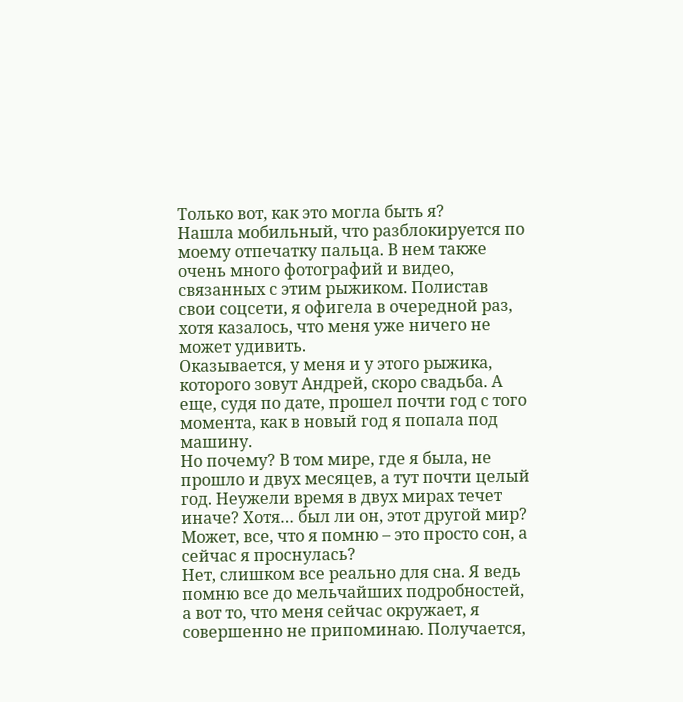Только вот, как это могла быть я?
Нашла мобильный, что разблокируется по моему отпечатку пальца. В нем также очень много фотографий и видео, связанных с этим рыжиком. Полистав свои соцсети, я офигела в очередной раз, хотя казалось, что меня уже ничего не может удивить.
Оказывается, у меня и у этого рыжика, которого зовут Андрей, скоро свадьба. А еще, судя по дате, прошел почти год с того момента, как в новый год я попала под машину.
Но почему? В том мире, где я была, не прошло и двух месяцев, а тут почти целый год. Неужели время в двух мирах течет иначе? Хотя… был ли он, этот другой мир? Может, все, что я помню – это просто сон, а сейчас я проснулась?
Нет, слишком все реально для сна. Я ведь помню все до мельчайших подробностей, а вот то, что меня сейчас окружает, я совершенно не припоминаю. Получается,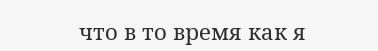что в то время как я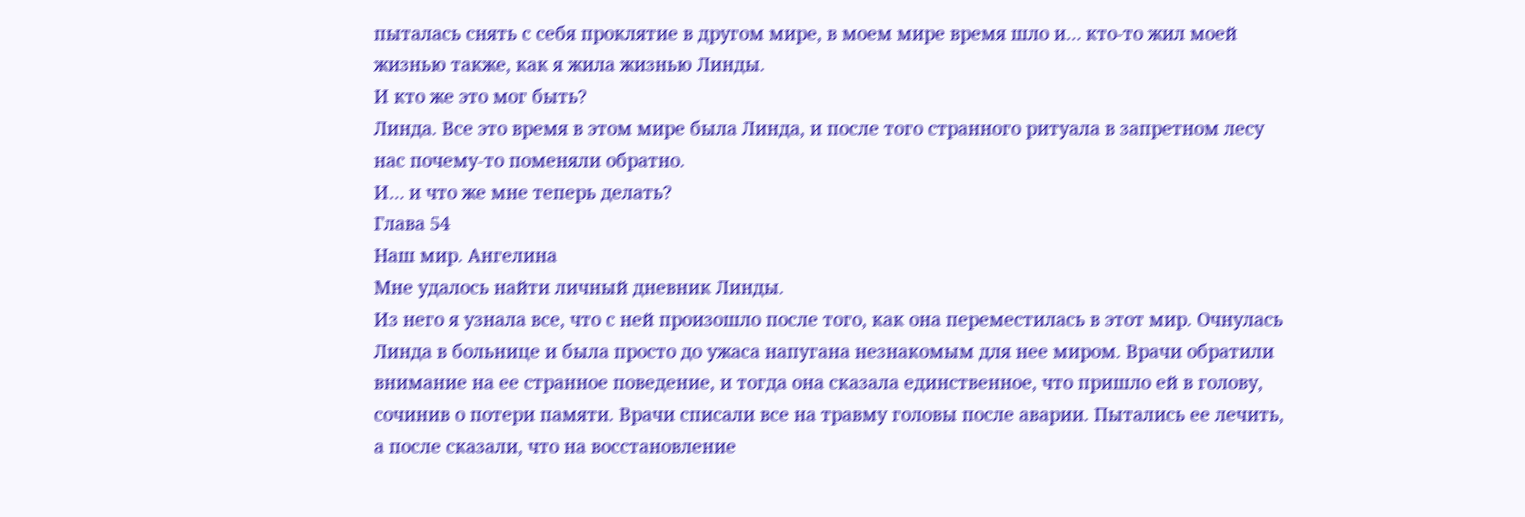пыталась снять с себя проклятие в другом мире, в моем мире время шло и… кто-то жил моей жизнью также, как я жила жизнью Линды.
И кто же это мог быть?
Линда. Все это время в этом мире была Линда, и после того странного ритуала в запретном лесу нас почему-то поменяли обратно.
И… и что же мне теперь делать?
Глава 54
Наш мир. Ангелина
Мне удалось найти личный дневник Линды.
Из него я узнала все, что с ней произошло после того, как она переместилась в этот мир. Очнулась Линда в больнице и была просто до ужаса напугана незнакомым для нее миром. Врачи обратили внимание на ее странное поведение, и тогда она сказала единственное, что пришло ей в голову, сочинив о потери памяти. Врачи списали все на травму головы после аварии. Пытались ее лечить, а после сказали, что на восстановление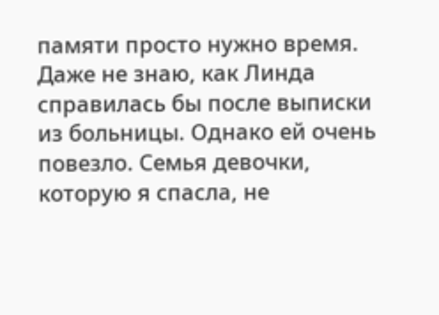памяти просто нужно время.
Даже не знаю, как Линда справилась бы после выписки из больницы. Однако ей очень повезло. Семья девочки, которую я спасла, не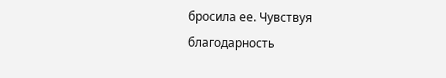бросила ее. Чувствуя благодарность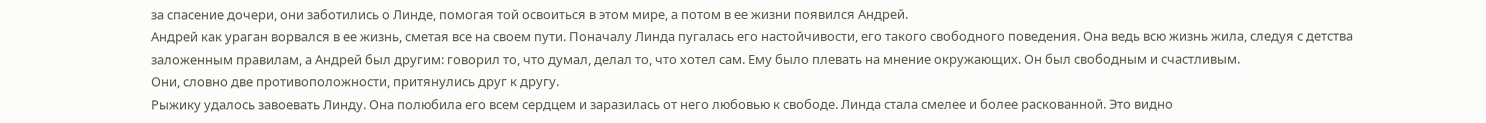за спасение дочери, они заботились о Линде, помогая той освоиться в этом мире, а потом в ее жизни появился Андрей.
Андрей как ураган ворвался в ее жизнь, сметая все на своем пути. Поначалу Линда пугалась его настойчивости, его такого свободного поведения. Она ведь всю жизнь жила, следуя с детства заложенным правилам, а Андрей был другим: говорил то, что думал, делал то, что хотел сам. Ему было плевать на мнение окружающих. Он был свободным и счастливым.
Они, словно две противоположности, притянулись друг к другу.
Рыжику удалось завоевать Линду. Она полюбила его всем сердцем и заразилась от него любовью к свободе. Линда стала смелее и более раскованной. Это видно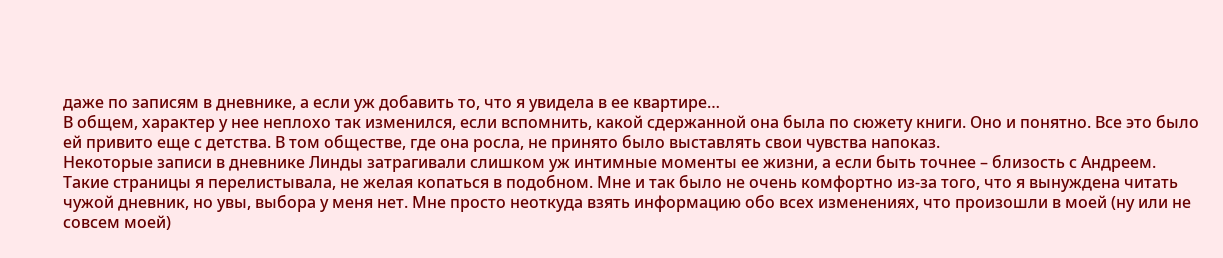даже по записям в дневнике, а если уж добавить то, что я увидела в ее квартире…
В общем, характер у нее неплохо так изменился, если вспомнить, какой сдержанной она была по сюжету книги. Оно и понятно. Все это было ей привито еще с детства. В том обществе, где она росла, не принято было выставлять свои чувства напоказ.
Некоторые записи в дневнике Линды затрагивали слишком уж интимные моменты ее жизни, а если быть точнее – близость с Андреем. Такие страницы я перелистывала, не желая копаться в подобном. Мне и так было не очень комфортно из-за того, что я вынуждена читать чужой дневник, но увы, выбора у меня нет. Мне просто неоткуда взять информацию обо всех изменениях, что произошли в моей (ну или не совсем моей)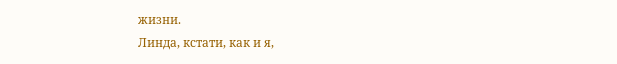жизни.
Линда, кстати, как и я,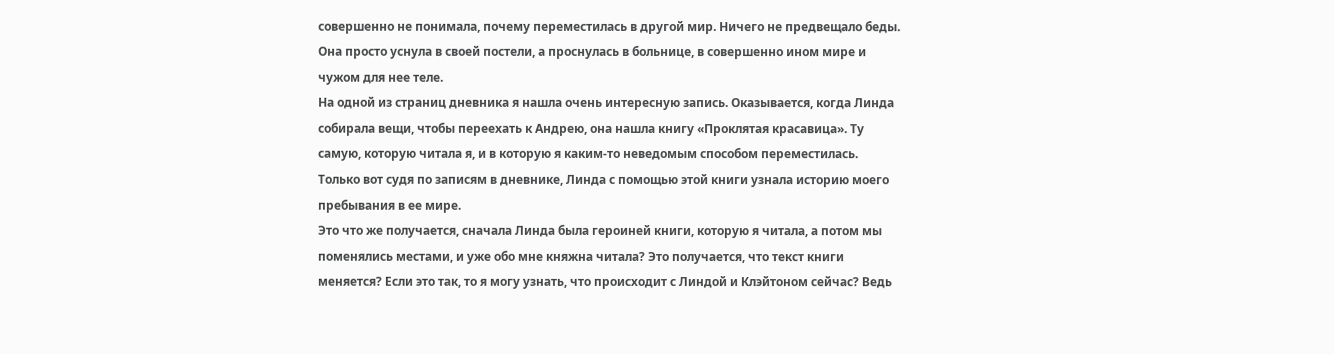совершенно не понимала, почему переместилась в другой мир. Ничего не предвещало беды. Она просто уснула в своей постели, а проснулась в больнице, в совершенно ином мире и чужом для нее теле.
На одной из страниц дневника я нашла очень интересную запись. Оказывается, когда Линда собирала вещи, чтобы переехать к Андрею, она нашла книгу «Проклятая красавица». Ту самую, которую читала я, и в которую я каким-то неведомым способом переместилась. Только вот судя по записям в дневнике, Линда с помощью этой книги узнала историю моего пребывания в ее мире.
Это что же получается, сначала Линда была героиней книги, которую я читала, а потом мы поменялись местами, и уже обо мне княжна читала? Это получается, что текст книги меняется? Если это так, то я могу узнать, что происходит с Линдой и Клэйтоном сейчас? Ведь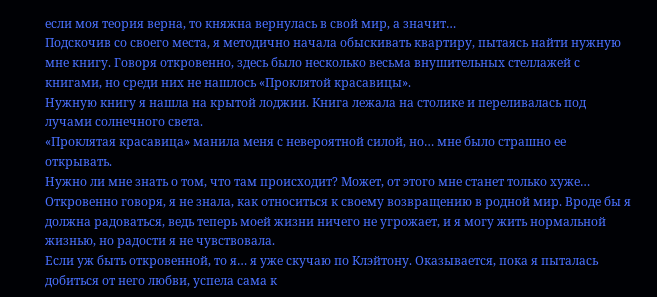если моя теория верна, то княжна вернулась в свой мир, а значит…
Подскочив со своего места, я методично начала обыскивать квартиру, пытаясь найти нужную мне книгу. Говоря откровенно, здесь было несколько весьма внушительных стеллажей с книгами, но среди них не нашлось «Проклятой красавицы».
Нужную книгу я нашла на крытой лоджии. Книга лежала на столике и переливалась под лучами солнечного света.
«Проклятая красавица» манила меня с невероятной силой, но… мне было страшно ее открывать.
Нужно ли мне знать о том, что там происходит? Может, от этого мне станет только хуже…
Откровенно говоря, я не знала, как относиться к своему возвращению в родной мир. Вроде бы я должна радоваться, ведь теперь моей жизни ничего не угрожает, и я могу жить нормальной жизнью, но радости я не чувствовала.
Если уж быть откровенной, то я… я уже скучаю по Клэйтону. Оказывается, пока я пыталась добиться от него любви, успела сама к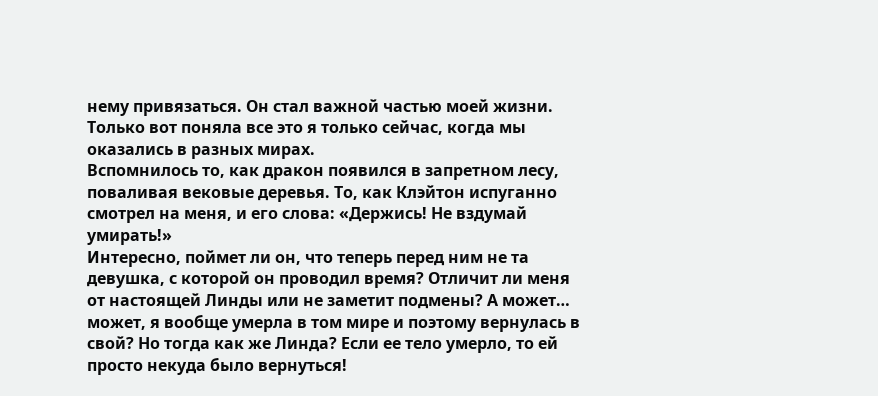нему привязаться. Он стал важной частью моей жизни. Только вот поняла все это я только сейчас, когда мы оказались в разных мирах.
Вспомнилось то, как дракон появился в запретном лесу, поваливая вековые деревья. То, как Клэйтон испуганно смотрел на меня, и его слова: «Держись! Не вздумай умирать!»
Интересно, поймет ли он, что теперь перед ним не та девушка, с которой он проводил время? Отличит ли меня от настоящей Линды или не заметит подмены? А может… может, я вообще умерла в том мире и поэтому вернулась в свой? Но тогда как же Линда? Если ее тело умерло, то ей просто некуда было вернуться!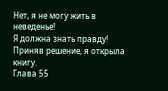Нет, я не могу жить в неведенье!
Я должна знать правду!
Приняв решение, я открыла книгу.
Глава 55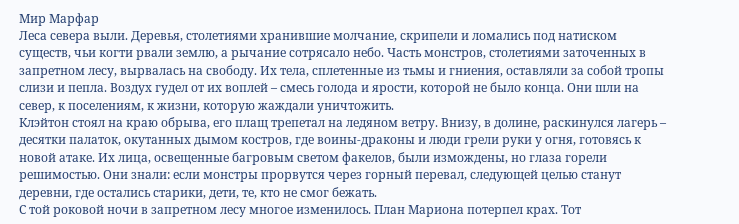Мир Марфар
Леса севера выли. Деревья, столетиями хранившие молчание, скрипели и ломались под натиском существ, чьи когти рвали землю, а рычание сотрясало небо. Часть монстров, столетиями заточенных в запретном лесу, вырвалась на свободу. Их тела, сплетенные из тьмы и гниения, оставляли за собой тропы слизи и пепла. Воздух гудел от их воплей – смесь голода и ярости, которой не было конца. Они шли на север, к поселениям, к жизни, которую жаждали уничтожить.
Клэйтон стоял на краю обрыва, его плащ трепетал на ледяном ветру. Внизу, в долине, раскинулся лагерь – десятки палаток, окутанных дымом костров, где воины-драконы и люди грели руки у огня, готовясь к новой атаке. Их лица, освещенные багровым светом факелов, были измождены, но глаза горели решимостью. Они знали: если монстры прорвутся через горный перевал, следующей целью станут деревни, где остались старики, дети, те, кто не смог бежать.
С той роковой ночи в запретном лесу многое изменилось. План Мариона потерпел крах. Тот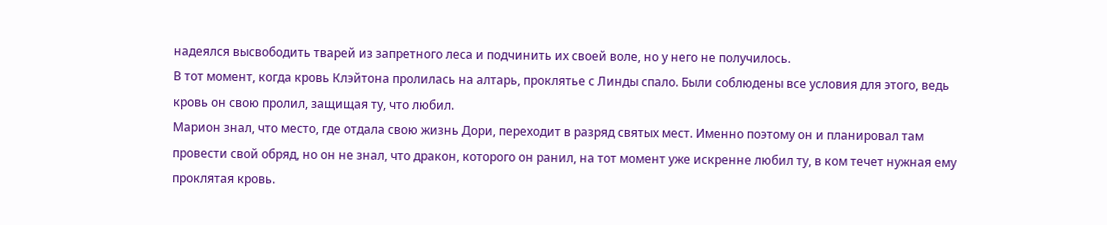надеялся высвободить тварей из запретного леса и подчинить их своей воле, но у него не получилось.
В тот момент, когда кровь Клэйтона пролилась на алтарь, проклятье с Линды спало. Были соблюдены все условия для этого, ведь кровь он свою пролил, защищая ту, что любил.
Марион знал, что место, где отдала свою жизнь Дори, переходит в разряд святых мест. Именно поэтому он и планировал там провести свой обряд, но он не знал, что дракон, которого он ранил, на тот момент уже искренне любил ту, в ком течет нужная ему проклятая кровь.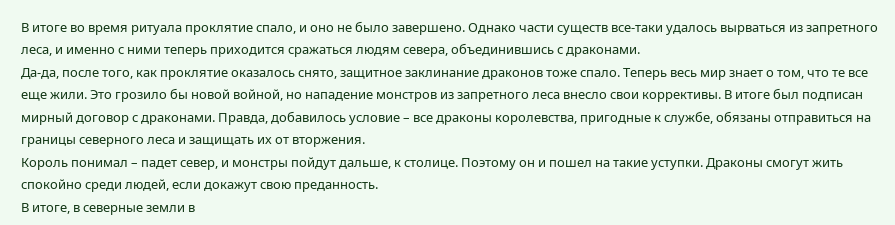В итоге во время ритуала проклятие спало, и оно не было завершено. Однако части существ все-таки удалось вырваться из запретного леса, и именно с ними теперь приходится сражаться людям севера, объединившись с драконами.
Да-да, после того, как проклятие оказалось снято, защитное заклинание драконов тоже спало. Теперь весь мир знает о том, что те все еще жили. Это грозило бы новой войной, но нападение монстров из запретного леса внесло свои коррективы. В итоге был подписан мирный договор с драконами. Правда, добавилось условие – все драконы королевства, пригодные к службе, обязаны отправиться на границы северного леса и защищать их от вторжения.
Король понимал – падет север, и монстры пойдут дальше, к столице. Поэтому он и пошел на такие уступки. Драконы смогут жить спокойно среди людей, если докажут свою преданность.
В итоге, в северные земли в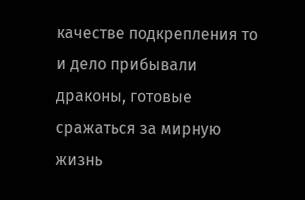качестве подкрепления то и дело прибывали драконы, готовые сражаться за мирную жизнь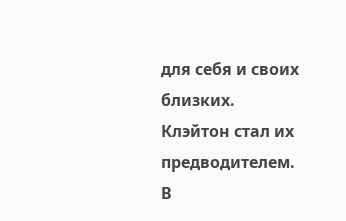для себя и своих близких.
Клэйтон стал их предводителем.
В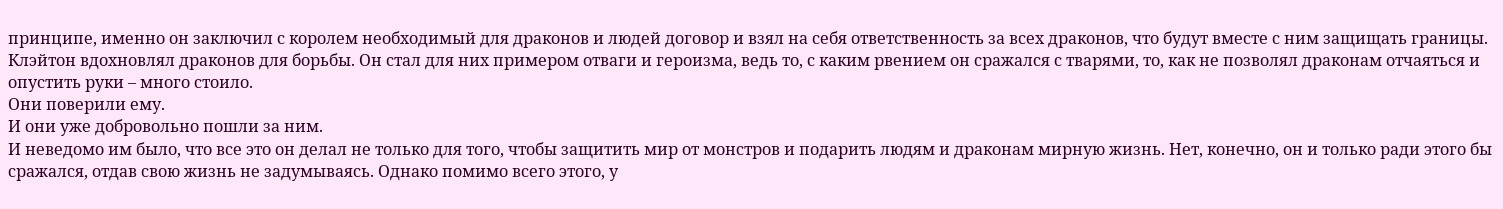принципе, именно он заключил с королем необходимый для драконов и людей договор и взял на себя ответственность за всех драконов, что будут вместе с ним защищать границы.
Клэйтон вдохновлял драконов для борьбы. Он стал для них примером отваги и героизма, ведь то, с каким рвением он сражался с тварями, то, как не позволял драконам отчаяться и опустить руки – много стоило.
Они поверили ему.
И они уже добровольно пошли за ним.
И неведомо им было, что все это он делал не только для того, чтобы защитить мир от монстров и подарить людям и драконам мирную жизнь. Нет, конечно, он и только ради этого бы сражался, отдав свою жизнь не задумываясь. Однако помимо всего этого, у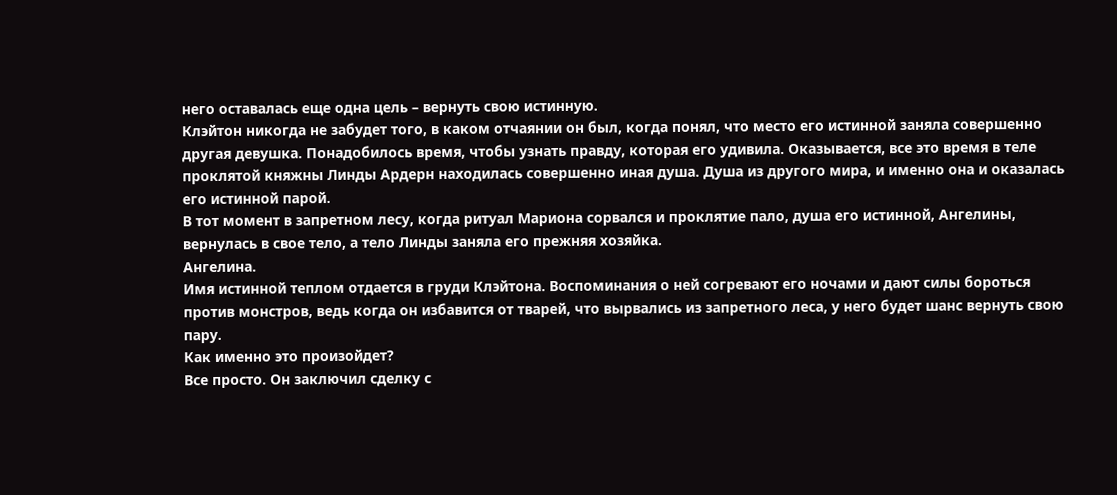него оставалась еще одна цель – вернуть свою истинную.
Клэйтон никогда не забудет того, в каком отчаянии он был, когда понял, что место его истинной заняла совершенно другая девушка. Понадобилось время, чтобы узнать правду, которая его удивила. Оказывается, все это время в теле проклятой княжны Линды Ардерн находилась совершенно иная душа. Душа из другого мира, и именно она и оказалась его истинной парой.
В тот момент в запретном лесу, когда ритуал Мариона сорвался и проклятие пало, душа его истинной, Ангелины, вернулась в свое тело, а тело Линды заняла его прежняя хозяйка.
Ангелина.
Имя истинной теплом отдается в груди Клэйтона. Воспоминания о ней согревают его ночами и дают силы бороться против монстров, ведь когда он избавится от тварей, что вырвались из запретного леса, у него будет шанс вернуть свою пару.
Как именно это произойдет?
Все просто. Он заключил сделку с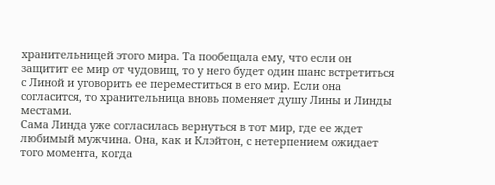хранительницей этого мира. Та пообещала ему, что если он защитит ее мир от чудовищ, то у него будет один шанс встретиться с Линой и уговорить ее переместиться в его мир. Если она согласится, то хранительница вновь поменяет душу Лины и Линды местами.
Сама Линда уже согласилась вернуться в тот мир, где ее ждет любимый мужчина. Она, как и Клэйтон, с нетерпением ожидает того момента, когда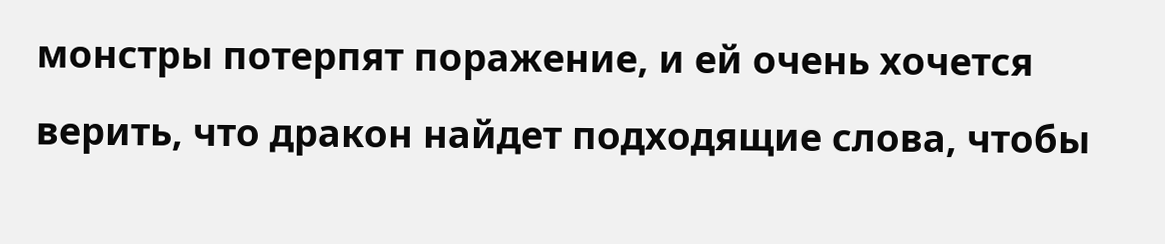монстры потерпят поражение, и ей очень хочется верить, что дракон найдет подходящие слова, чтобы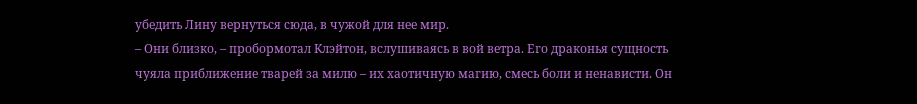убедить Лину вернуться сюда, в чужой для нее мир.
– Они близко, – пробормотал Клэйтон, вслушиваясь в вой ветра. Его драконья сущность чуяла приближение тварей за милю – их хаотичную магию, смесь боли и ненависти. Он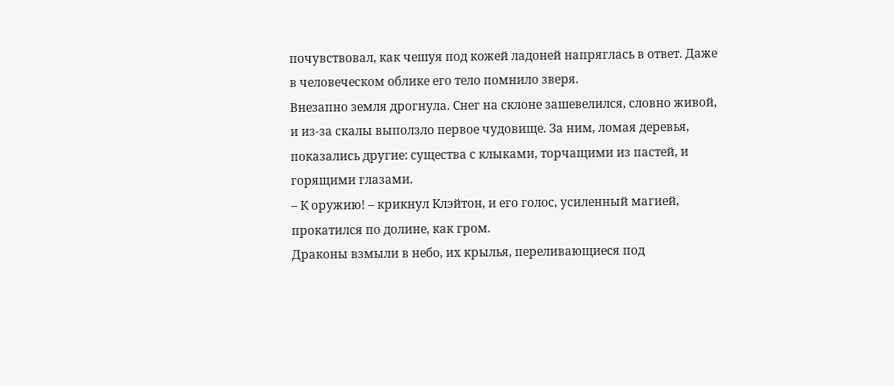почувствовал, как чешуя под кожей ладоней напряглась в ответ. Даже в человеческом облике его тело помнило зверя.
Внезапно земля дрогнула. Снег на склоне зашевелился, словно живой, и из-за скалы выползло первое чудовище. За ним, ломая деревья, показались другие: существа с клыками, торчащими из пастей, и горящими глазами.
– К оружию! – крикнул Клэйтон, и его голос, усиленный магией, прокатился по долине, как гром.
Драконы взмыли в небо, их крылья, переливающиеся под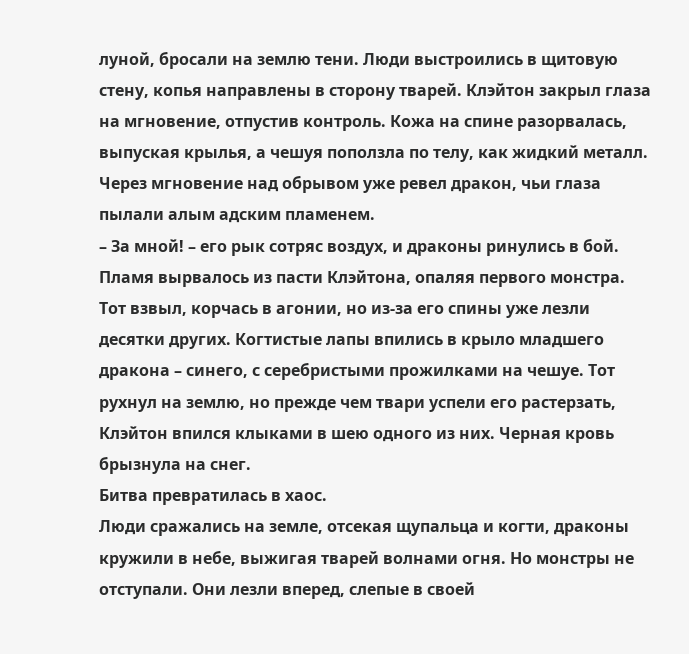луной, бросали на землю тени. Люди выстроились в щитовую стену, копья направлены в сторону тварей. Клэйтон закрыл глаза на мгновение, отпустив контроль. Кожа на спине разорвалась, выпуская крылья, а чешуя поползла по телу, как жидкий металл. Через мгновение над обрывом уже ревел дракон, чьи глаза пылали алым адским пламенем.
– За мной! – его рык сотряс воздух, и драконы ринулись в бой.
Пламя вырвалось из пасти Клэйтона, опаляя первого монстра. Тот взвыл, корчась в агонии, но из-за его спины уже лезли десятки других. Когтистые лапы впились в крыло младшего дракона – синего, с серебристыми прожилками на чешуе. Тот рухнул на землю, но прежде чем твари успели его растерзать, Клэйтон впился клыками в шею одного из них. Черная кровь брызнула на снег.
Битва превратилась в хаос.
Люди сражались на земле, отсекая щупальца и когти, драконы кружили в небе, выжигая тварей волнами огня. Но монстры не отступали. Они лезли вперед, слепые в своей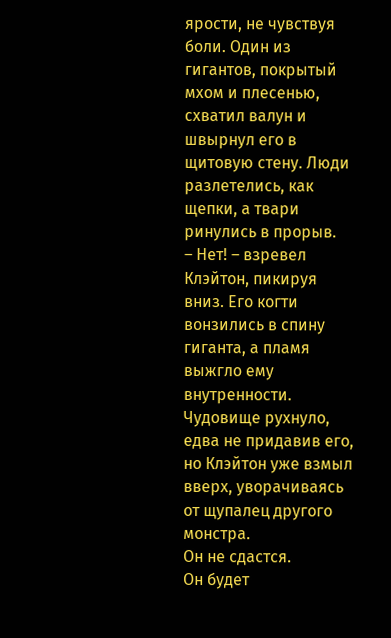ярости, не чувствуя боли. Один из гигантов, покрытый мхом и плесенью, схватил валун и швырнул его в щитовую стену. Люди разлетелись, как щепки, а твари ринулись в прорыв.
– Нет! – взревел Клэйтон, пикируя вниз. Его когти вонзились в спину гиганта, а пламя выжгло ему внутренности. Чудовище рухнуло, едва не придавив его, но Клэйтон уже взмыл вверх, уворачиваясь от щупалец другого монстра.
Он не сдастся.
Он будет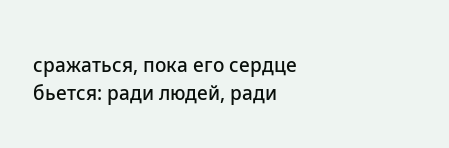сражаться, пока его сердце бьется: ради людей, ради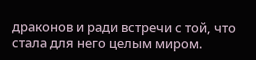драконов и ради встречи с той, что стала для него целым миром.